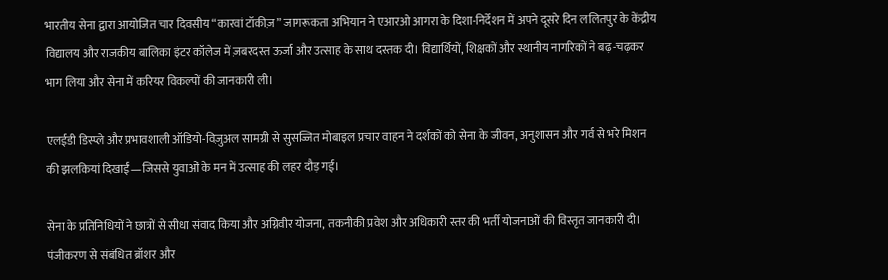भारतीय सेना द्वारा आयोजित चार दिवसीय “कारवां टॉकीज़” जागरूकता अभियान ने एआरओ आगरा के दिशा-निर्देशन में अपने दूसरे दिन ललितपुर के केंद्रीय विद्यालय और राजकीय बालिका इंटर कॉलेज में ज़बरदस्त ऊर्जा और उत्साह के साथ दस्तक दी। विद्यार्थियों, शिक्षकों और स्थानीय नागरिकों ने बढ़-चढ़कर भाग लिया और सेना में करियर विकल्पों की जानकारी ली।

एलईडी डिस्प्ले और प्रभावशाली ऑडियो-विज़ुअल सामग्री से सुसज्जित मोबाइल प्रचार वाहन ने दर्शकों को सेना के जीवन, अनुशासन और गर्व से भरे मिशन की झलकियां दिखाईं—जिससे युवाओं के मन में उत्साह की लहर दौड़ गई।

सेना के प्रतिनिधियों ने छात्रों से सीधा संवाद किया और अग्निवीर योजना, तकनीकी प्रवेश और अधिकारी स्तर की भर्ती योजनाओं की विस्तृत जानकारी दी। पंजीकरण से संबंधित ब्रॉशर और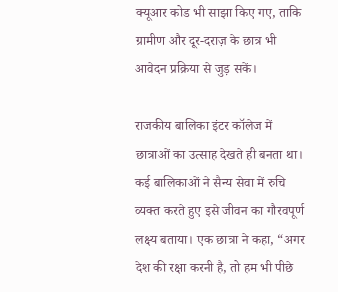क्यूआर कोड भी साझा किए गए, ताकि ग्रामीण और दूर-दराज़ के छात्र भी आवेदन प्रक्रिया से जुड़ सकें।

राजकीय बालिका इंटर कॉलेज में छात्राओं का उत्साह देखते ही बनता था। कई बालिकाओं ने सैन्य सेवा में रुचि व्यक्त करते हुए इसे जीवन का गौरवपूर्ण लक्ष्य बताया। एक छात्रा ने कहा, “अगर देश की रक्षा करनी है, तो हम भी पीछे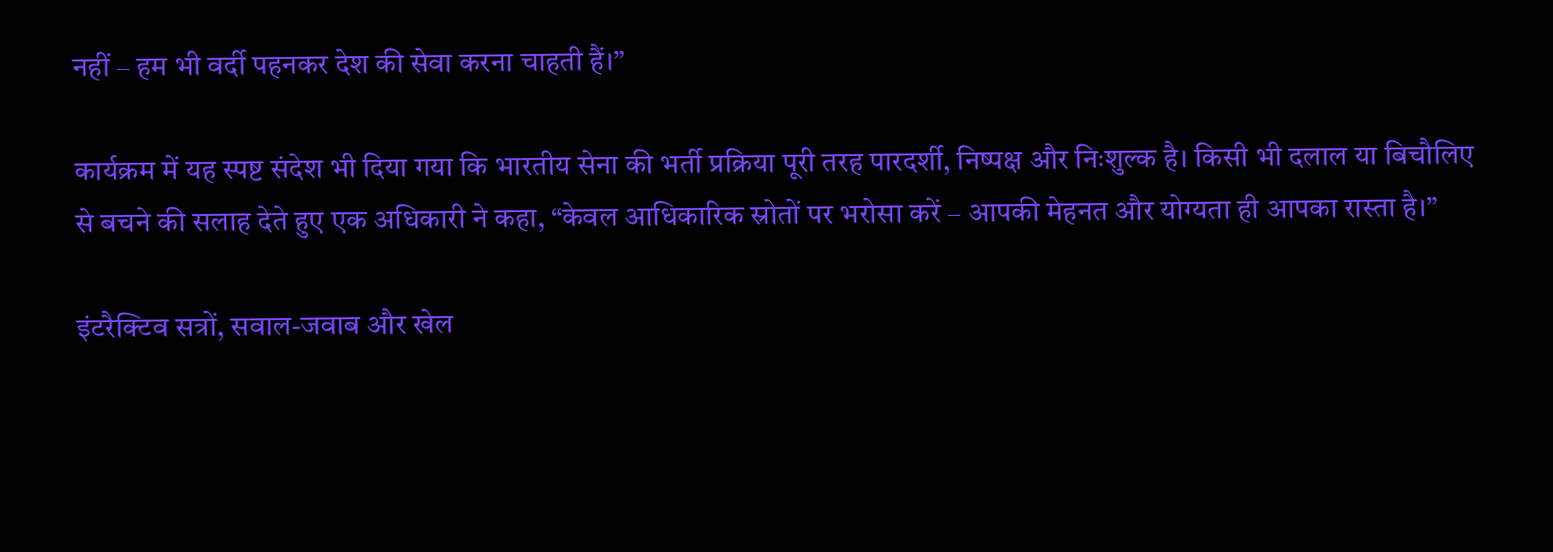नहीं – हम भी वर्दी पहनकर देश की सेवा करना चाहती हैं।”

कार्यक्रम में यह स्पष्ट संदेश भी दिया गया कि भारतीय सेना की भर्ती प्रक्रिया पूरी तरह पारदर्शी, निष्पक्ष और निःशुल्क है। किसी भी दलाल या बिचौलिए से बचने की सलाह देते हुए एक अधिकारी ने कहा, “केवल आधिकारिक स्रोतों पर भरोसा करें – आपकी मेहनत और योग्यता ही आपका रास्ता है।”

इंटरैक्टिव सत्रों, सवाल-जवाब और खेल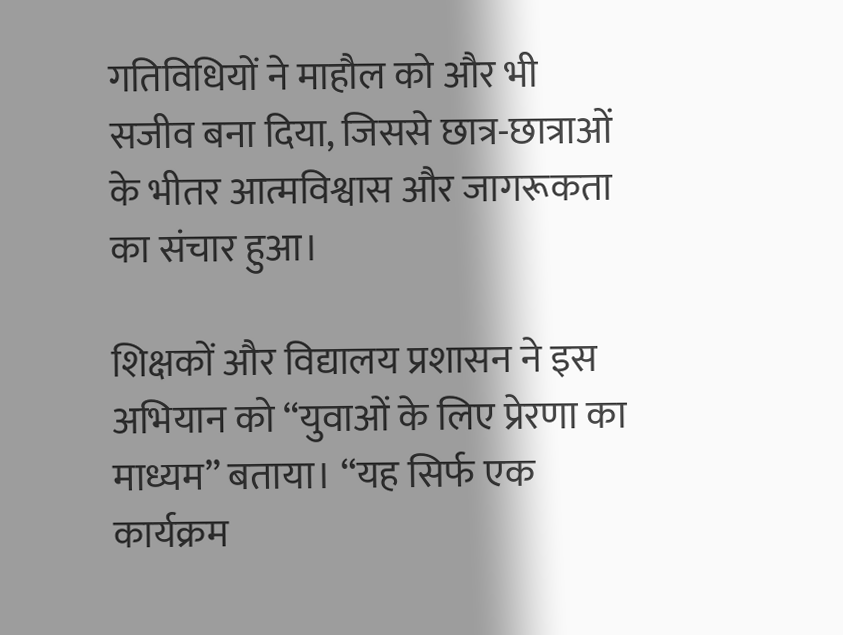गतिविधियों ने माहौल को और भी सजीव बना दिया, जिससे छात्र-छात्राओं के भीतर आत्मविश्वास और जागरूकता का संचार हुआ।

शिक्षकों और विद्यालय प्रशासन ने इस अभियान को “युवाओं के लिए प्रेरणा का माध्यम” बताया। “यह सिर्फ एक कार्यक्रम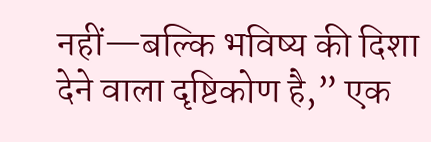नहीं—बल्कि भविष्य की दिशा देने वाला दृष्टिकोण है,” एक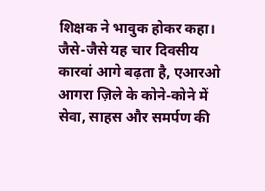शिक्षक ने भावुक होकर कहा।
जैसे-जैसे यह चार दिवसीय कारवां आगे बढ़ता है, एआरओ आगरा ज़िले के कोने-कोने में सेवा, साहस और समर्पण की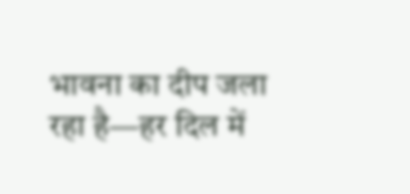भावना का दीप जला रहा है—हर दिल में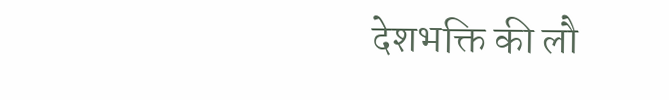देशभक्ति की लौ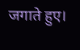जगाते हुए।